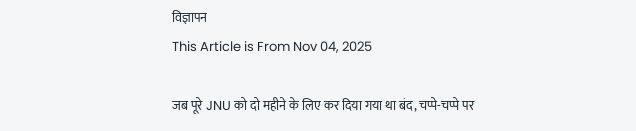विज्ञापन
This Article is From Nov 04, 2025

जब पूरे JNU को दो महीने के लिए कर दिया गया था बंद, चप्पे-चप्पे पर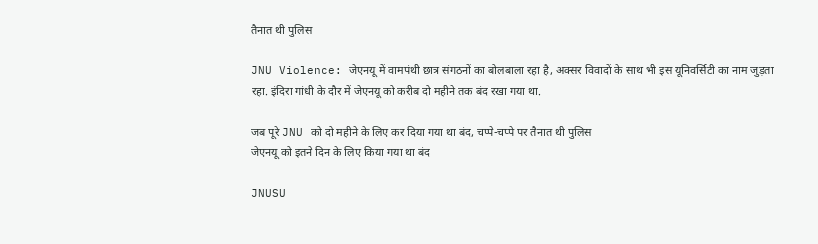तैनात थी पुलिस

JNU Violence: जेएनयू में वामपंथी छात्र संगठनों का बोलबाला रहा है, अक्सर विवादों के साथ भी इस यूनिवर्सिटी का नाम जुड़ता रहा. इंदिरा गांधी के दौर में जेएनयू को करीब दो महीने तक बंद रखा गया था.

जब पूरे JNU को दो महीने के लिए कर दिया गया था बंद, चप्पे-चप्पे पर तैनात थी पुलिस
जेएनयू को इतने दिन के लिए किया गया था बंद

JNUSU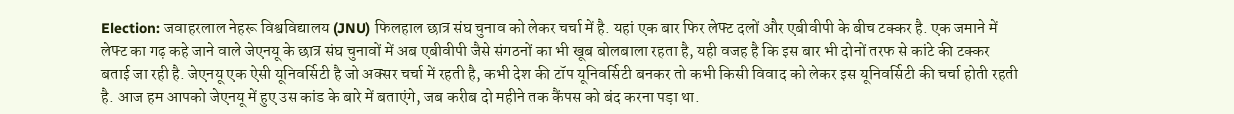Election: जवाहरलाल नेहरू विश्वविद्यालय (JNU) फिलहाल छात्र संघ चुनाव को लेकर चर्चा में है. यहां एक बार फिर लेफ्ट दलों और एबीवीपी के बीच टक्कर है. एक जमाने में लेफ्ट का गढ़ कहे जाने वाले जेएनयू के छात्र संघ चुनावों में अब एबीवीपी जैसे संगठनों का भी खूब बोलबाला रहता है, यही वजह है कि इस बार भी दोनों तरफ से कांटे की टक्कर बताई जा रही है. जेएनयू एक ऐसी यूनिवर्सिटी है जो अक्सर चर्चा में रहती है, कभी देश की टॉप यूनिवर्सिटी बनकर तो कभी किसी विवाद को लेकर इस यूनिवर्सिटी की चर्चा होती रहती है. आज हम आपको जेएनयू में हुए उस कांड के बारे में बताएंगे, जब करीब दो महीने तक कैंपस को बंद करना पड़ा था.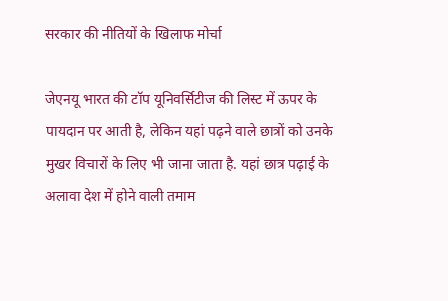सरकार की नीतियों के खिलाफ मोर्चा

जेएनयू भारत की टॉप यूनिवर्सिटीज की लिस्ट में ऊपर के पायदान पर आती है, लेकिन यहां पढ़ने वाले छात्रों को उनके मुखर विचारों के लिए भी जाना जाता है. यहां छात्र पढ़ाई के अलावा देश में होने वाली तमाम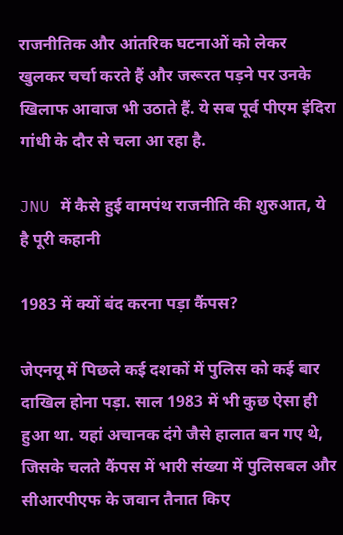राजनीतिक और आंतरिक घटनाओं को लेकर खुलकर चर्चा करते हैं और जरूरत पड़ने पर उनके खिलाफ आवाज भी उठाते हैं. ये सब पूर्व पीएम इंदिरा गांधी के दौर से चला आ रहा है.

JNU में कैसे हुई वामपंथ राजनीति की शुरुआत, ये है पूरी कहानी

1983 में क्यों बंद करना पड़ा कैंपस?

जेएनयू में पिछले कई दशकों में पुलिस को कई बार दाखिल होना पड़ा. साल 1983 में भी कुछ ऐसा ही हुआ था. यहां अचानक दंगे जैसे हालात बन गए थे, जिसके चलते कैंपस में भारी संख्या में पुलिसबल और सीआरपीएफ के जवान तैनात किए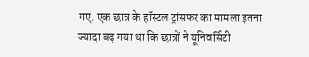गए. एक छात्र के हॉस्टल ट्रांसफर का मामला इतना ज्यादा बढ़ गया था कि छात्रों ने यूनिवर्सिटी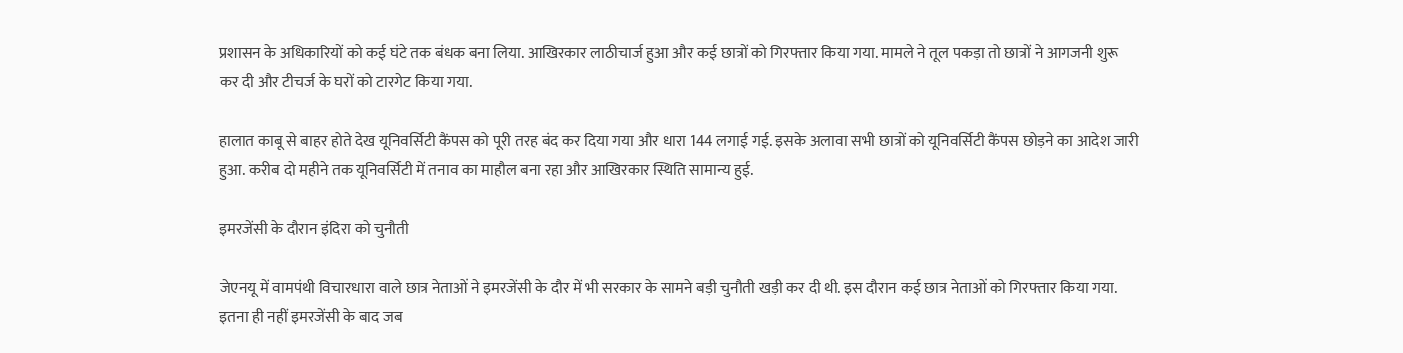प्रशासन के अधिकारियों को कई घंटे तक बंधक बना लिया. आखिरकार लाठीचार्ज हुआ और कई छात्रों को गिरफ्तार किया गया. मामले ने तूल पकड़ा तो छात्रों ने आगजनी शुरू कर दी और टीचर्ज के घरों को टारगेट किया गया.

हालात काबू से बाहर होते देख यूनिवर्सिटी कैंपस को पूरी तरह बंद कर दिया गया और धारा 144 लगाई गई. इसके अलावा सभी छात्रों को यूनिवर्सिटी कैंपस छोड़ने का आदेश जारी हुआ. करीब दो महीने तक यूनिवर्सिटी में तनाव का माहौल बना रहा और आखिरकार स्थिति सामान्य हुई.

इमरजेंसी के दौरान इंदिरा को चुनौती

जेएनयू में वामपंथी विचारधारा वाले छात्र नेताओं ने इमरजेंसी के दौर में भी सरकार के सामने बड़ी चुनौती खड़ी कर दी थी. इस दौरान कई छात्र नेताओं को गिरफ्तार किया गया. इतना ही नहीं इमरजेंसी के बाद जब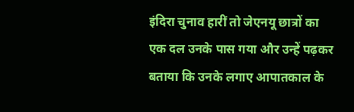इंदिरा चुनाव हारीं तो जेएनयू छात्रों का एक दल उनके पास गया और उन्हें पढ़कर बताया कि उनके लगाए आपातकाल के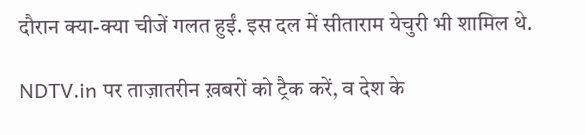दौरान क्या-क्या चीजें गलत हुईं. इस दल में सीताराम येचुरी भी शामिल थे.

NDTV.in पर ताज़ातरीन ख़बरों को ट्रैक करें, व देश के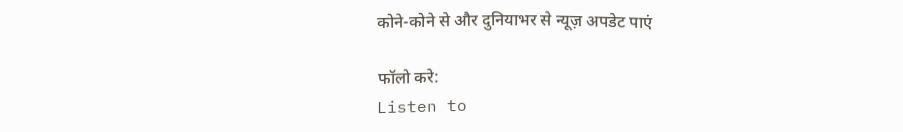कोने-कोने से और दुनियाभर से न्यूज़ अपडेट पाएं

फॉलो करे:
Listen to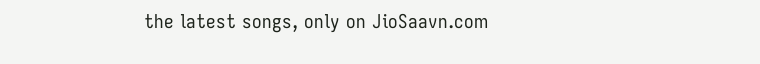the latest songs, only on JioSaavn.com